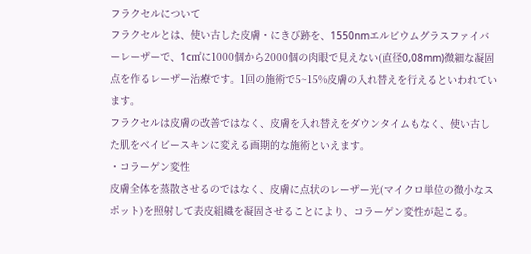フラクセルについて
フラクセルとは、使い古した皮膚・にきび跡を、1550nmエルビウムグラスファイバーレーザーで、1c㎡に1000個から2000個の肉眼で見えない(直径0,08mm)微細な凝固点を作るレーザー治療です。1回の施術で5~15%皮膚の入れ替えを行えるといわれています。
フラクセルは皮膚の改善ではなく、皮膚を入れ替えをダウンタイムもなく、使い古した肌をベイビースキンに変える画期的な施術といえます。
・コラーゲン変性
皮膚全体を蒸散させるのではなく、皮膚に点状のレーザー光(マイクロ単位の微小なスポット)を照射して表皮組織を凝固させることにより、コラーゲン変性が起こる。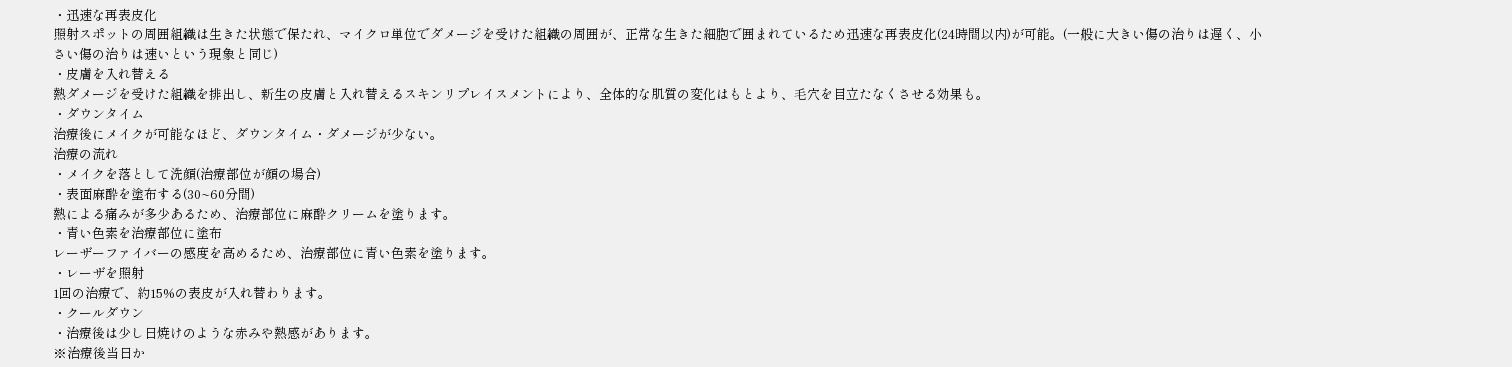・迅速な再表皮化
照射スポットの周囲組織は生きた状態で保たれ、マイクロ単位でダメージを受けた組織の周囲が、正常な生きた細胞で囲まれているため迅速な再表皮化(24時間以内)が可能。(一般に大きい傷の治りは遅く、小さい傷の治りは速いという現象と同じ)
・皮膚を入れ替える
熱ダメージを受けた組織を排出し、新生の皮膚と入れ替えるスキンリプレイスメントにより、全体的な肌質の変化はもとより、毛穴を目立たなくさせる効果も。
・ダウンタイム
治療後にメイクが可能なほど、ダウンタイム・ダメージが少ない。
治療の流れ
・メイクを落として洗顔(治療部位が顔の場合)
・表面麻酔を塗布する(30~60分間)
熱による痛みが多少あるため、治療部位に麻酔クリームを塗ります。
・青い色素を治療部位に塗布
レーザーファイバーの感度を高めるため、治療部位に青い色素を塗ります。
・レーザを照射
1回の治療で、約15%の表皮が入れ替わります。
・クールダウン
・治療後は少し日焼けのような赤みや熱感があります。
※治療後当日か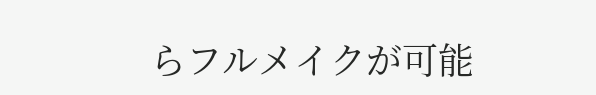らフルメイクが可能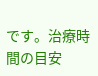です。治療時間の目安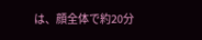は、顔全体で約20分